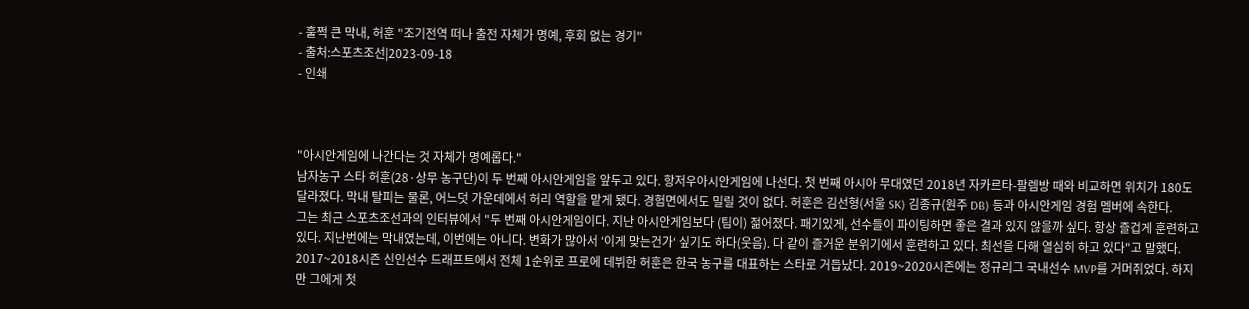- 훌쩍 큰 막내, 허훈 "조기전역 떠나 출전 자체가 명예, 후회 없는 경기"
- 출처:스포츠조선|2023-09-18
- 인쇄



"아시안게임에 나간다는 것 자체가 명예롭다."
남자농구 스타 허훈(28·상무 농구단)이 두 번째 아시안게임을 앞두고 있다. 항저우아시안게임에 나선다. 첫 번째 아시아 무대였던 2018년 자카르타-팔렘방 때와 비교하면 위치가 180도 달라졌다. 막내 탈피는 물론, 어느덧 가운데에서 허리 역할을 맡게 됐다. 경험면에서도 밀릴 것이 없다. 허훈은 김선형(서울 SK) 김종규(원주 DB) 등과 아시안게임 경험 멤버에 속한다.
그는 최근 스포츠조선과의 인터뷰에서 "두 번째 아시안게임이다. 지난 아시안게임보다 (팀이) 젊어졌다. 패기있게, 선수들이 파이팅하면 좋은 결과 있지 않을까 싶다. 항상 즐겁게 훈련하고 있다. 지난번에는 막내였는데, 이번에는 아니다. 변화가 많아서 ‘이게 맞는건가‘ 싶기도 하다(웃음). 다 같이 즐거운 분위기에서 훈련하고 있다. 최선을 다해 열심히 하고 있다"고 말했다.
2017~2018시즌 신인선수 드래프트에서 전체 1순위로 프로에 데뷔한 허훈은 한국 농구를 대표하는 스타로 거듭났다. 2019~2020시즌에는 정규리그 국내선수 MVP를 거머쥐었다. 하지만 그에게 첫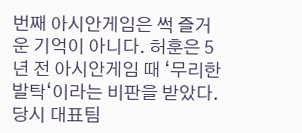번째 아시안게임은 썩 즐거운 기억이 아니다. 허훈은 5년 전 아시안게임 때 ‘무리한 발탁‘이라는 비판을 받았다. 당시 대표팀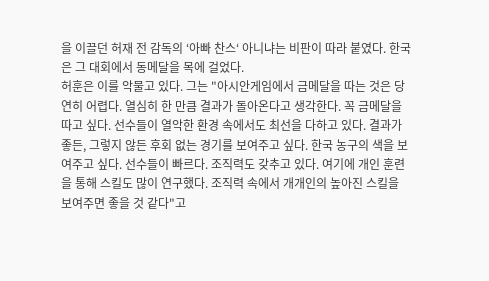을 이끌던 허재 전 감독의 ‘아빠 찬스‘ 아니냐는 비판이 따라 붙였다. 한국은 그 대회에서 동메달을 목에 걸었다.
허훈은 이를 악물고 있다. 그는 "아시안게임에서 금메달을 따는 것은 당연히 어렵다. 열심히 한 만큼 결과가 돌아온다고 생각한다. 꼭 금메달을 따고 싶다. 선수들이 열악한 환경 속에서도 최선을 다하고 있다. 결과가 좋든, 그렇지 않든 후회 없는 경기를 보여주고 싶다. 한국 농구의 색을 보여주고 싶다. 선수들이 빠르다. 조직력도 갖추고 있다. 여기에 개인 훈련을 통해 스킬도 많이 연구했다. 조직력 속에서 개개인의 높아진 스킬을 보여주면 좋을 것 같다"고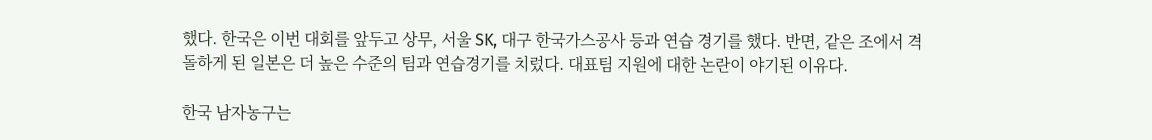했다. 한국은 이번 대회를 앞두고 상무, 서울 SK, 대구 한국가스공사 등과 연습 경기를 했다. 반면, 같은 조에서 격돌하게 된 일본은 더 높은 수준의 팀과 연습경기를 치렀다. 대표팀 지원에 대한 논란이 야기된 이유다.

한국 남자농구는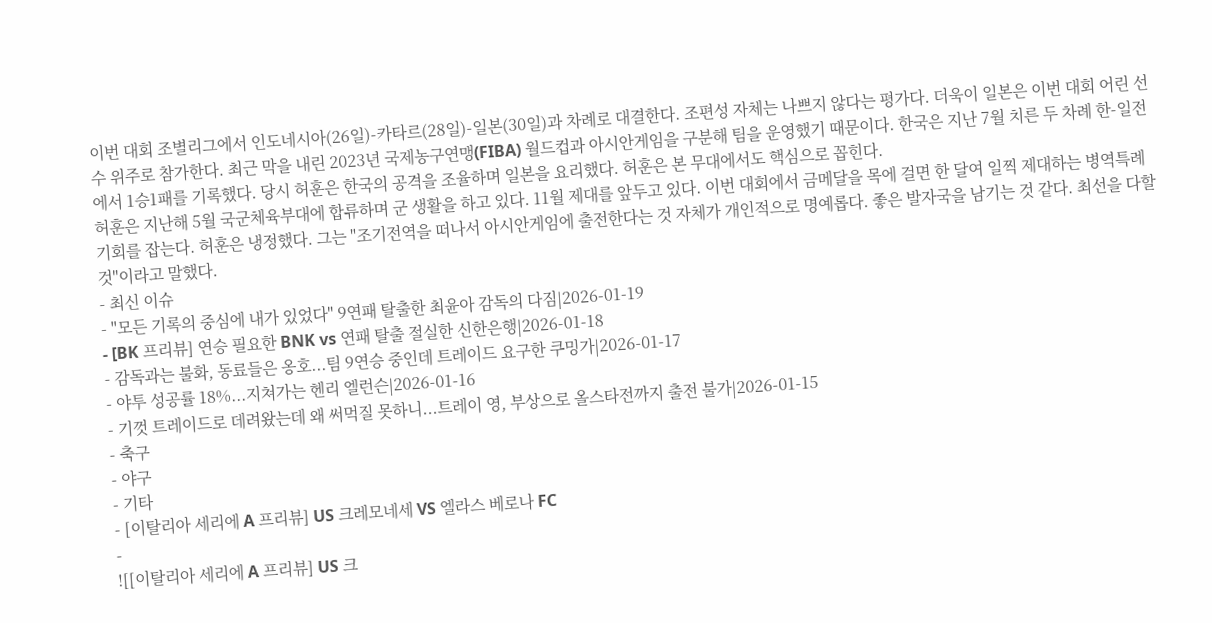이번 대회 조별리그에서 인도네시아(26일)-카타르(28일)-일본(30일)과 차례로 대결한다. 조편성 자체는 나쁘지 않다는 평가다. 더욱이 일본은 이번 대회 어린 선수 위주로 참가한다. 최근 막을 내린 2023년 국제농구연맹(FIBA) 월드컵과 아시안게임을 구분해 팀을 운영했기 때문이다. 한국은 지난 7월 치른 두 차례 한-일전에서 1승1패를 기록했다. 당시 허훈은 한국의 공격을 조율하며 일본을 요리했다. 허훈은 본 무대에서도 핵심으로 꼽힌다.
허훈은 지난해 5월 국군체육부대에 합류하며 군 생활을 하고 있다. 11월 제대를 앞두고 있다. 이번 대회에서 금메달을 목에 걸면 한 달여 일찍 제대하는 병역특례 기회를 잡는다. 허훈은 냉정했다. 그는 "조기전역을 떠나서 아시안게임에 출전한다는 것 자체가 개인적으로 명예롭다. 좋은 발자국을 남기는 것 같다. 최선을 다할 것"이라고 말했다.
- 최신 이슈
- "모든 기록의 중심에 내가 있었다" 9연패 탈출한 최윤아 감독의 다짐|2026-01-19
- [BK 프리뷰] 연승 필요한 BNK vs 연패 탈출 절실한 신한은행|2026-01-18
- 감독과는 불화, 동료들은 옹호...팀 9연승 중인데 트레이드 요구한 쿠밍가|2026-01-17
- 야투 성공률 18%...지쳐가는 헨리 엘런슨|2026-01-16
- 기껏 트레이드로 데려왔는데 왜 써먹질 못하니...트레이 영, 부상으로 올스타전까지 출전 불가|2026-01-15
- 축구
- 야구
- 기타
- [이탈리아 세리에 A 프리뷰] US 크레모네세 VS 엘라스 베로나 FC
-
![[이탈리아 세리에 A 프리뷰] US 크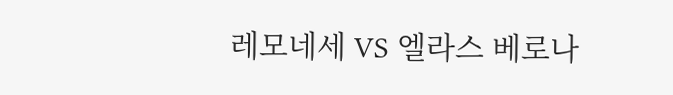레모네세 VS 엘라스 베로나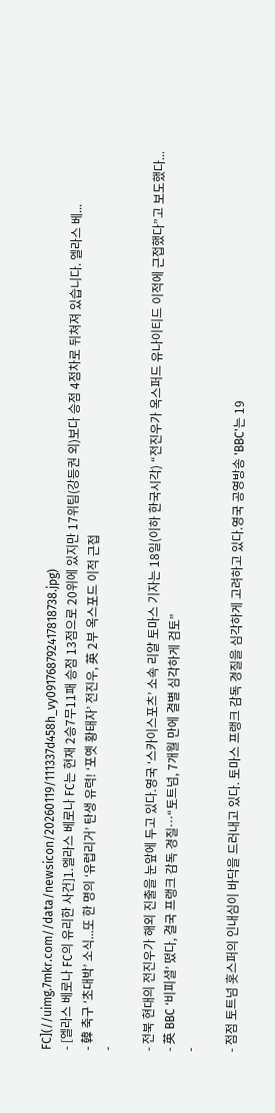FC](//uimg.7mkr.com//data/newsicon/20260119/111337d458h_vy091768792417818738.jpg)
- [엘라스 베로나 FC의 유리한 사건]1.엘라스 베로나 FC는 현재 2승7무11패 승점 13점으로 20위에 있지만 17위팀(강등권 외)보다 승점 4점차로 뒤쳐져 있습니다. 엘라스 베...
- 韓 축구 ‘초대박’ 소식...또 한 명의 ‘유럽리거’ 탄생 유력! ‘포옛 황태자’ 전진우, 英 2부 옥스포드 이적 근접
-

- 전북 현대의 전진우가 해외 진출을 눈앞에 두고 있다.영국 ‘스카이스포츠’ 소속 리얄 토마스 기자는 18일(이하 한국시각) “전진우가 옥스퍼드 유나이티드 이적에 근접했다”고 보도했다...
- 英 BBC ‘비피셜’ 떴다, 결국 프랭크 감독 경질…“토트넘, 7개월 만에 결별 심각하게 검토”
-

- 점점 토트넘 홋스퍼의 인내심이 바닥을 드러내고 있다. 토마스 프랭크 감독 경질을 심각하게 고려하고 있다.영국 공영방송 'BBC'는 19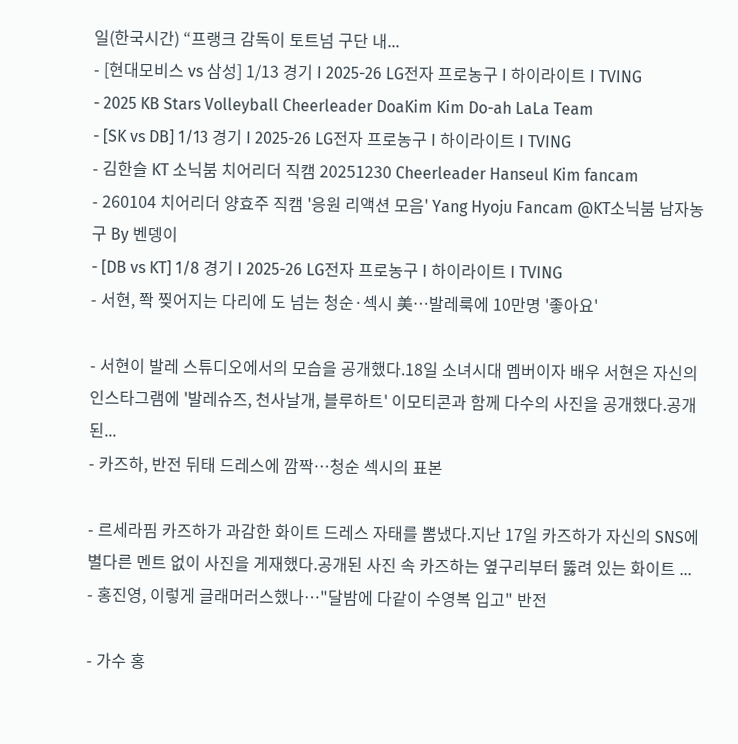일(한국시간) “프랭크 감독이 토트넘 구단 내...
- [현대모비스 vs 삼성] 1/13 경기 I 2025-26 LG전자 프로농구 I 하이라이트 I TVING
- 2025 KB Stars Volleyball Cheerleader DoaKim Kim Do-ah LaLa Team
- [SK vs DB] 1/13 경기 I 2025-26 LG전자 프로농구 I 하이라이트 I TVING
- 김한슬 KT 소닉붐 치어리더 직캠 20251230 Cheerleader Hanseul Kim fancam
- 260104 치어리더 양효주 직캠 '응원 리액션 모음' Yang Hyoju Fancam @KT소닉붐 남자농구 By 벤뎅이
- [DB vs KT] 1/8 경기 I 2025-26 LG전자 프로농구 I 하이라이트 I TVING
- 서현, 쫙 찢어지는 다리에 도 넘는 청순·섹시 美…발레룩에 10만명 '좋아요'

- 서현이 발레 스튜디오에서의 모습을 공개했다.18일 소녀시대 멤버이자 배우 서현은 자신의 인스타그램에 '발레슈즈, 천사날개, 블루하트' 이모티콘과 함께 다수의 사진을 공개했다.공개된...
- 카즈하, 반전 뒤태 드레스에 깜짝…청순 섹시의 표본

- 르세라핌 카즈하가 과감한 화이트 드레스 자태를 뽐냈다.지난 17일 카즈하가 자신의 SNS에 별다른 멘트 없이 사진을 게재했다.공개된 사진 속 카즈하는 옆구리부터 뚫려 있는 화이트 ...
- 홍진영, 이렇게 글래머러스했나…"달밤에 다같이 수영복 입고" 반전

- 가수 홍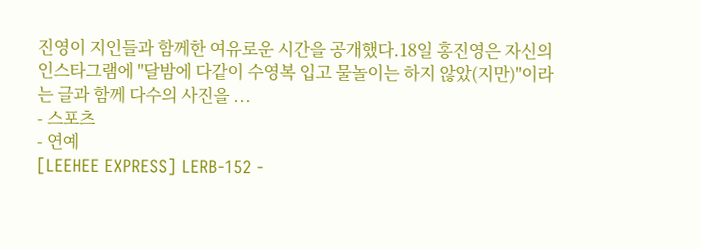진영이 지인들과 함께한 여유로운 시간을 공개했다.18일 홍진영은 자신의 인스타그램에 "달밤에 다같이 수영복 입고 물놀이는 하지 않았(지만)"이라는 글과 함께 다수의 사진을 ...
- 스포츠
- 연예
[LEEHEE EXPRESS] LERB-152 -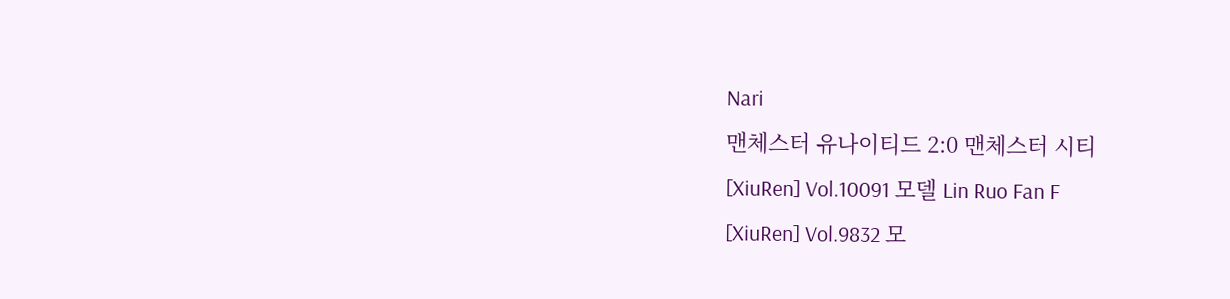Nari
맨체스터 유나이티드 2:0 맨체스터 시티
[XiuRen] Vol.10091 모델 Lin Ruo Fan F
[XiuRen] Vol.9832 모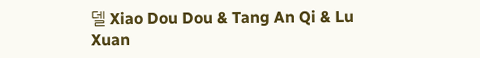델 Xiao Dou Dou & Tang An Qi & Lu Xuan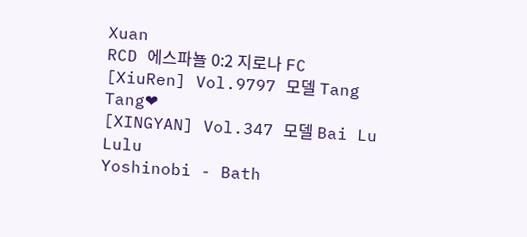Xuan
RCD 에스파뇰 0:2 지로나 FC
[XiuRen] Vol.9797 모델 Tang Tang❤
[XINGYAN] Vol.347 모델 Bai Lu Lulu
Yoshinobi - Bath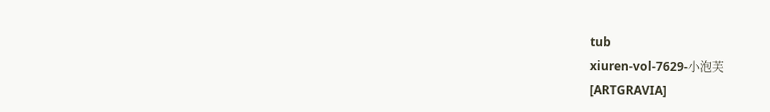tub
xiuren-vol-7629-小泡芙
[ARTGRAVIA]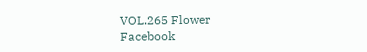VOL.265 Flower
Facebook